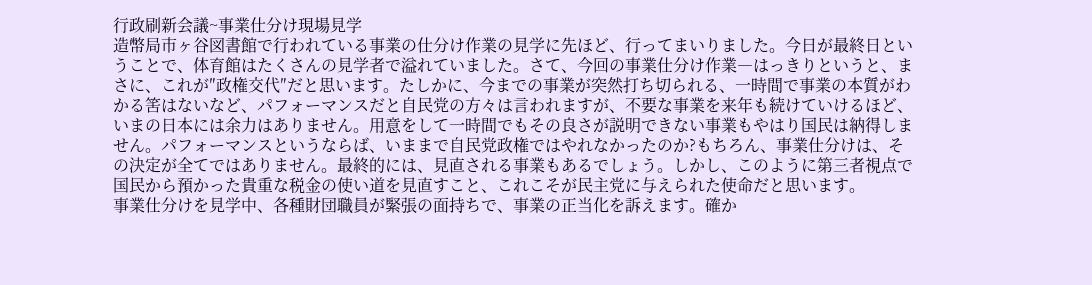行政刷新会議~事業仕分け現場見学
造幣局市ヶ谷図書館で行われている事業の仕分け作業の見学に先ほど、行ってまいりました。今日が最終日ということで、体育館はたくさんの見学者で溢れていました。さて、今回の事業仕分け作業―はっきりというと、まさに、これが″政権交代″だと思います。たしかに、今までの事業が突然打ち切られる、一時間で事業の本質がわかる筈はないなど、パフォーマンスだと自民党の方々は言われますが、不要な事業を来年も続けていけるほど、いまの日本には余力はありません。用意をして一時間でもその良さが説明できない事業もやはり国民は納得しません。パフォーマンスというならば、いままで自民党政権ではやれなかったのか?もちろん、事業仕分けは、その決定が全てではありません。最終的には、見直される事業もあるでしょう。しかし、このように第三者視点で国民から預かった貴重な税金の使い道を見直すこと、これこそが民主党に与えられた使命だと思います。
事業仕分けを見学中、各種財団職員が緊張の面持ちで、事業の正当化を訴えます。確か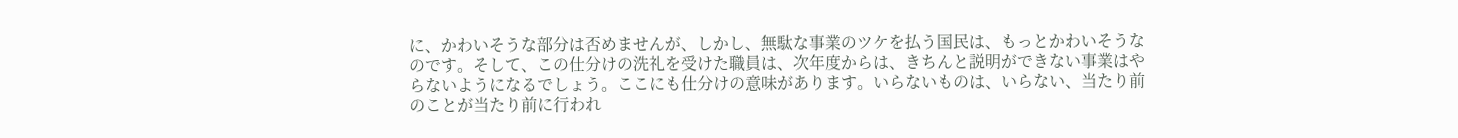に、かわいそうな部分は否めませんが、しかし、無駄な事業のツケを払う国民は、もっとかわいそうなのです。そして、この仕分けの洗礼を受けた職員は、次年度からは、きちんと説明ができない事業はやらないようになるでしょう。ここにも仕分けの意味があります。いらないものは、いらない、当たり前のことが当たり前に行われ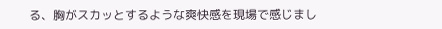る、胸がスカッとするような爽快感を現場で感じまし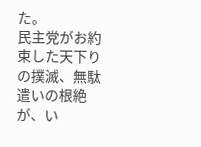た。
民主党がお約束した天下りの撲滅、無駄遣いの根絶が、い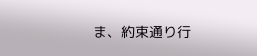ま、約束通り行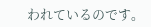われているのです。